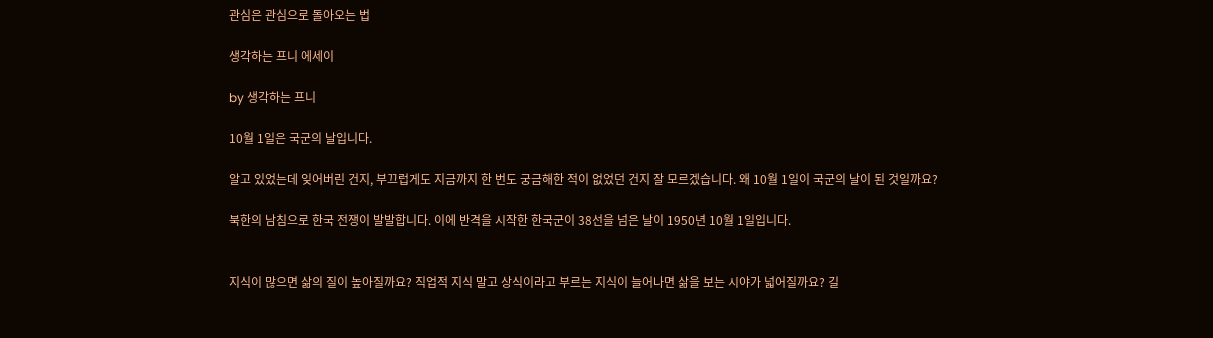관심은 관심으로 돌아오는 법

생각하는 프니 에세이

by 생각하는 프니

10월 1일은 국군의 날입니다.

알고 있었는데 잊어버린 건지, 부끄럽게도 지금까지 한 번도 궁금해한 적이 없었던 건지 잘 모르겠습니다. 왜 10월 1일이 국군의 날이 된 것일까요?

북한의 남침으로 한국 전쟁이 발발합니다. 이에 반격을 시작한 한국군이 38선을 넘은 날이 1950년 10월 1일입니다.


지식이 많으면 삶의 질이 높아질까요? 직업적 지식 말고 상식이라고 부르는 지식이 늘어나면 삶을 보는 시야가 넓어질까요? 길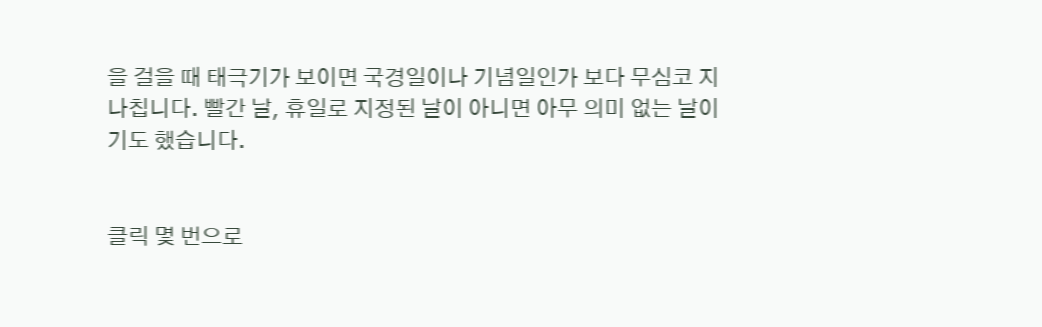을 걸을 때 태극기가 보이면 국경일이나 기념일인가 보다 무심코 지나칩니다. 빨간 날, 휴일로 지정된 날이 아니면 아무 의미 없는 날이기도 했습니다.


클릭 몇 번으로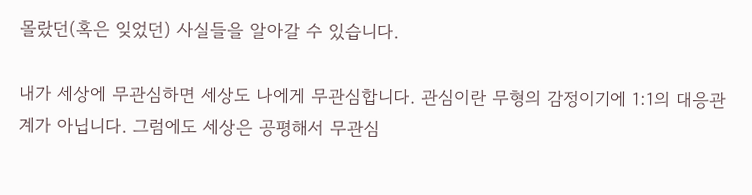몰랐던(혹은 잊었던) 사실들을 알아갈 수 있습니다.

내가 세상에 무관심하면 세상도 나에게 무관심합니다. 관심이란 무형의 감정이기에 1:1의 대응관계가 아닙니다. 그럼에도 세상은 공평해서 무관심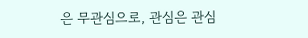은 무관심으로, 관심은 관심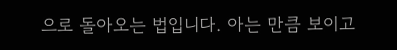으로 돌아오는 법입니다. 아는 만큼 보이고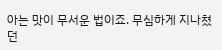아는 맛이 무서운 법이죠. 무심하게 지나쳤던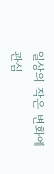일상의 작은 변화에 관심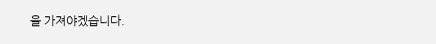을 가져야겠습니다.